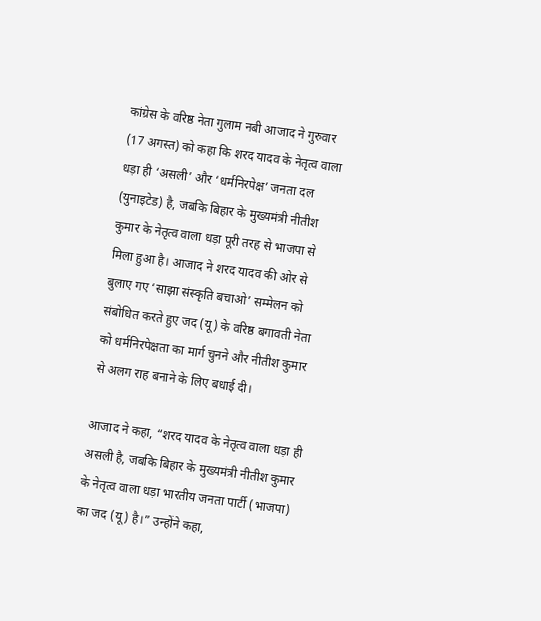कांग्रेस के वरिष्ठ नेता गुलाम नबी आजाद ने गुरुवार (17 अगस्त) को कहा कि शरद यादव के नेतृत्व वाला धड़ा ही ‘असली’ और ‘धर्मनिरपेक्ष’ जनता दल (युनाइटेड) है, जबकि बिहार के मुख्यमंत्री नीतीश कुमार के नेतृत्व वाला धड़ा पूरी तरह से भाजपा से मिला हुआ है। आजाद ने शरद यादव की ओर से बुलाए गए ‘साझा संस्कृति बचाओ’ सम्मेलन को संबोधित करते हुए जद (यू) के वरिष्ठ बगावती नेता को धर्मनिरपेक्षता का मार्ग चुनने और नीतीश कुमार से अलग राह बनाने के लिए बधाई दी।

आजाद ने कहा, “शरद यादव के नेतृत्व वाला धड़ा ही असली है, जबकि बिहार के मुख्यमंत्री नीतीश कुमार के नेतृत्व वाला धड़ा भारतीय जनता पार्टी (भाजपा) का जद (यू) है।” उन्होंने कहा,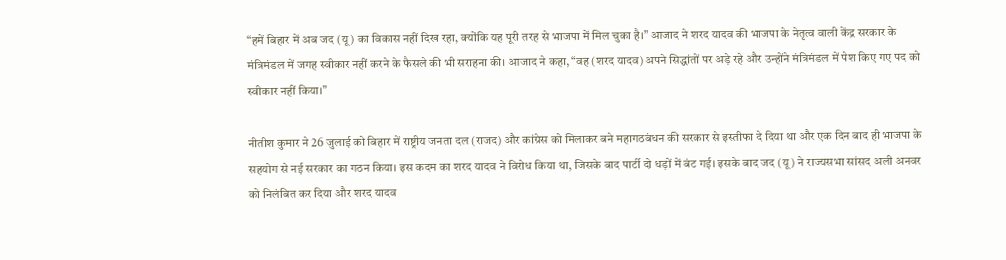“हमें बिहार में अब जद (यू) का विकास नहीं दिख रहा, क्योंकि यह पूरी तरह से भाजपा में मिल चुका है।” आजाद ने शरद यादव की भाजपा के नेतृत्व वाली केंद्र सरकार के मंत्रिमंडल में जगह स्वीकार नहीं करने के फैसले की भी सराहना की। आजाद ने कहा, “वह (शरद यादव) अपने सिद्धांतों पर अड़े रहे और उन्होंने मंत्रिमंडल में पेश किए गए पद को स्वीकार नहीं किया।”

नीतीश कुमार ने 26 जुलाई को बिहार में राष्ट्रीय जनता दल (राजद) और कांग्रेस को मिलाकर बने महागठबंधन की सरकार से इस्तीफा दे दिया था और एक दिन बाद ही भाजपा के सहयोग से नई सरकार का गठन किया। इस कदम का शरद यादव ने विरोध किया था, जिसके बाद पार्टी दो धड़ों में बंट गई। इसके बाद जद (यू) ने राज्यसभा सांसद अली अनवर को निलंबित कर दिया और शरद यादव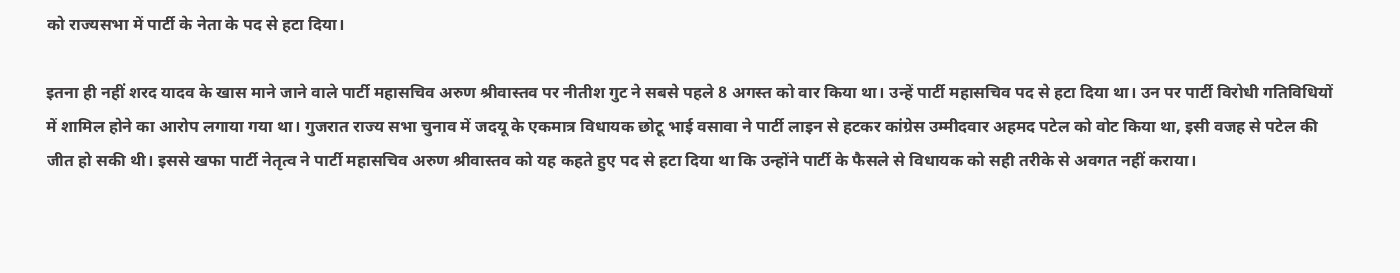को राज्यसभा में पार्टी के नेता के पद से हटा दिया।

इतना ही नहीं शरद यादव के खास माने जाने वाले पार्टी महासचिव अरुण श्रीवास्तव पर नीतीश गुट ने सबसे पहले 8 अगस्त को वार किया था। उन्हें पार्टी महासचिव पद से हटा दिया था। उन पर पार्टी विरोधी गतिविधियों में शामिल होने का आरोप लगाया गया था। गुजरात राज्य सभा चुनाव में जदयू के एकमात्र विधायक छोटू भाई वसावा ने पार्टी लाइन से हटकर कांग्रेस उम्मीदवार अहमद पटेल को वोट किया था, इसी वजह से पटेल की जीत हो सकी थी। इससे खफा पार्टी नेतृत्व ने पार्टी महासचिव अरुण श्रीवास्तव को यह कहते हुए पद से हटा दिया था कि उन्होंने पार्टी के फैसले से विधायक को सही तरीके से अवगत नहीं कराया।